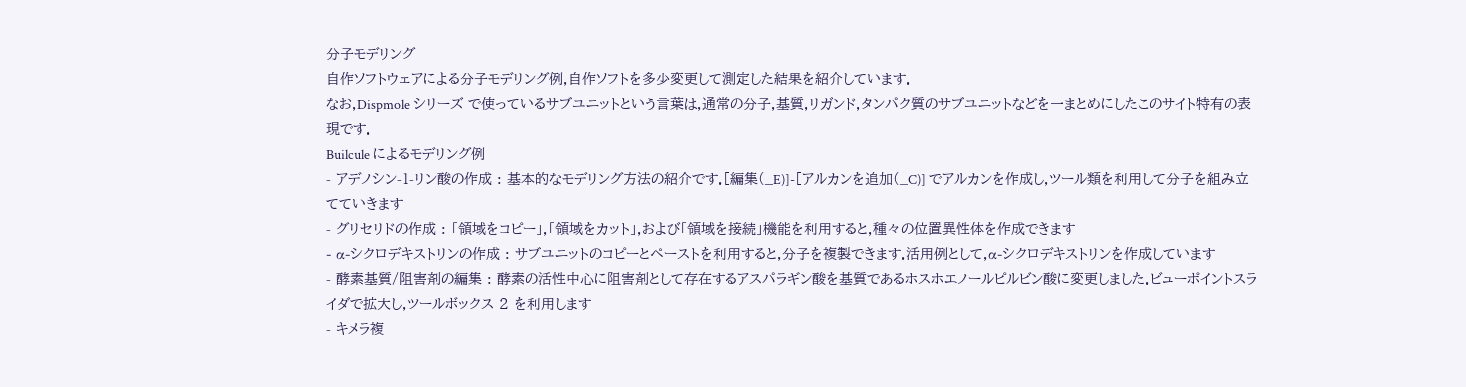分子モデリング
自作ソフトウェアによる分子モデリング例,自作ソフトを多少変更して測定した結果を紹介しています.
なお,Dispmole シリーズ で使っているサブユニットという言葉は,通常の分子,基質,リガンド,タンパク質のサブユニットなどを一まとめにしたこのサイト特有の表現です.
Builcule によるモデリング例
- アデノシン-1-リン酸の作成 : 基本的なモデリング方法の紹介です.[編集(_E)]-[アルカンを追加(_C)] でアルカンを作成し,ツール類を利用して分子を組み立てていきます
- グリセリドの作成 : 「領域をコピー」,「領域をカット」,および「領域を接続」機能を利用すると,種々の位置異性体を作成できます
- α-シクロデキストリンの作成 : サブユニットのコピーとペーストを利用すると,分子を複製できます.活用例として,α-シクロデキストリンを作成しています
- 酵素基質/阻害剤の編集 : 酵素の活性中心に阻害剤として存在するアスパラギン酸を基質であるホスホエノールピルビン酸に変更しました.ビューポイントスライダで拡大し,ツールボックス 2 を利用します
- キメラ複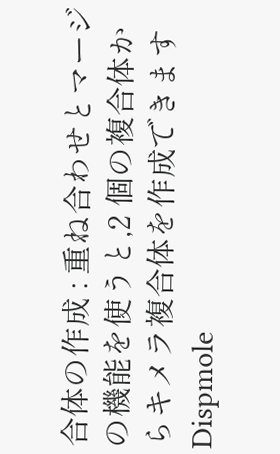合体の作成 : 重ね合わせとマージの機能を使うと,2 個の複合体からキメラ複合体を作成できます
Dispmole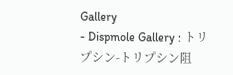Gallery
- Dispmole Gallery : トリプシン-トリプシン阻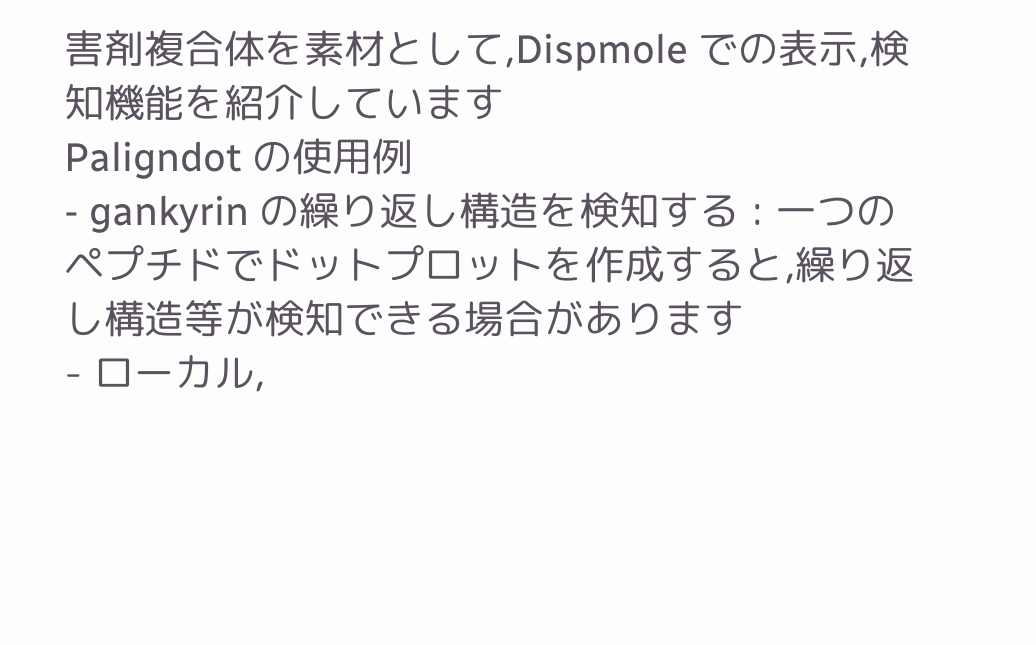害剤複合体を素材として,Dispmole での表示,検知機能を紹介しています
Paligndot の使用例
- gankyrin の繰り返し構造を検知する : 一つのペプチドでドットプロットを作成すると,繰り返し構造等が検知できる場合があります
- ローカル,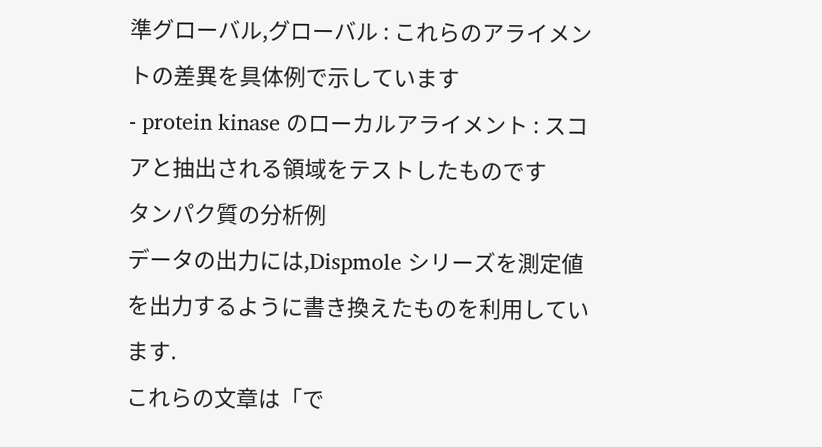準グローバル,グローバル : これらのアライメントの差異を具体例で示しています
- protein kinase のローカルアライメント : スコアと抽出される領域をテストしたものです
タンパク質の分析例
データの出力には,Dispmole シリーズを測定値を出力するように書き換えたものを利用しています.
これらの文章は「で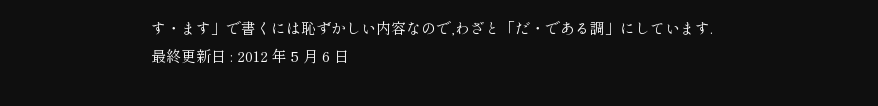す・ます」で書くには恥ずかしい内容なので,わざと「だ・である調」にしています.
最終更新日 : 2012 年 5 月 6 日